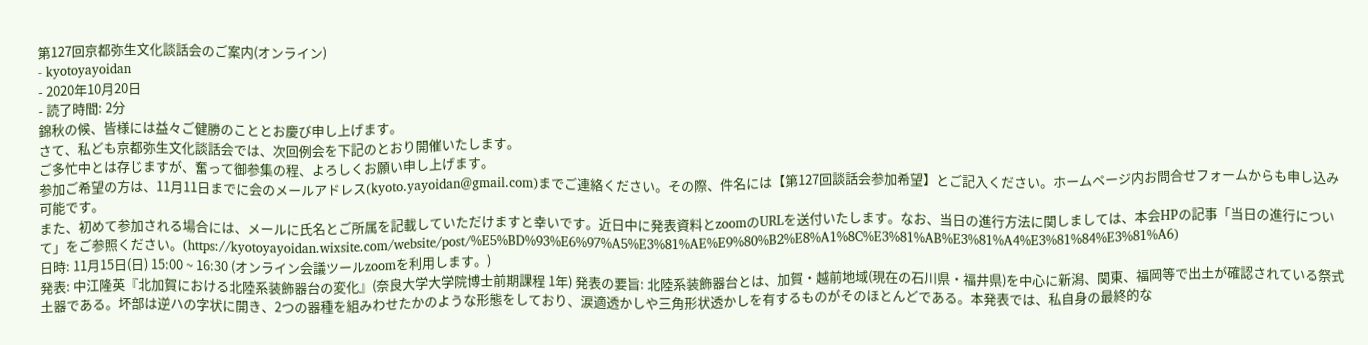第127回京都弥生文化談話会のご案内(オンライン)
- kyotoyayoidan
- 2020年10月20日
- 読了時間: 2分
錦秋の候、皆様には益々ご健勝のこととお慶び申し上げます。
さて、私ども京都弥生文化談話会では、次回例会を下記のとおり開催いたします。
ご多忙中とは存じますが、奮って御参集の程、よろしくお願い申し上げます。
参加ご希望の方は、11月11日までに会のメールアドレス(kyoto.yayoidan@gmail.com)までご連絡ください。その際、件名には【第127回談話会参加希望】とご記入ください。ホームページ内お問合せフォームからも申し込み可能です。
また、初めて参加される場合には、メールに氏名とご所属を記載していただけますと幸いです。近日中に発表資料とzoomのURLを送付いたします。なお、当日の進行方法に関しましては、本会HPの記事「当日の進行について」をご参照ください。(https://kyotoyayoidan.wixsite.com/website/post/%E5%BD%93%E6%97%A5%E3%81%AE%E9%80%B2%E8%A1%8C%E3%81%AB%E3%81%A4%E3%81%84%E3%81%A6)
日時: 11月15日(日) 15:00 ~ 16:30 (オンライン会議ツールzoomを利用します。)
発表: 中江隆英『北加賀における北陸系装飾器台の変化』(奈良大学大学院博士前期課程 1年) 発表の要旨: 北陸系装飾器台とは、加賀・越前地域(現在の石川県・福井県)を中心に新潟、関東、福岡等で出土が確認されている祭式土器である。坏部は逆ハの字状に開き、2つの器種を組みわせたかのような形態をしており、涙適透かしや三角形状透かしを有するものがそのほとんどである。本発表では、私自身の最終的な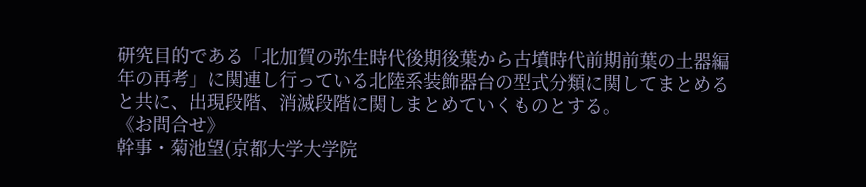研究目的である「北加賀の弥生時代後期後葉から古墳時代前期前葉の土器編年の再考」に関連し行っている北陸系装飾器台の型式分類に関してまとめると共に、出現段階、消滅段階に関しまとめていくものとする。
《お問合せ》
幹事・菊池望(京都大学大学院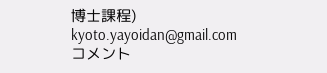博士課程)
kyoto.yayoidan@gmail.com
コメント